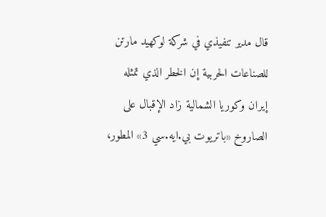قال مدير تنفيذي في شركة لوكهيد مارتن للصناعات الحربية إن الخطر الذي تمثله إيران وكوريا الشمالية زاد الإقبال على الصاروخ «باتريوت بي.ايه.سي 3» المطور،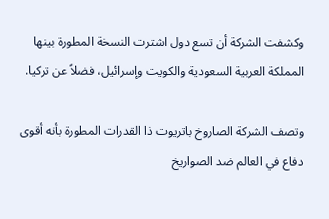وكشفت الشركة أن تسع دول اشترت النسخة المطورة بينها المملكة العربية السعودية والكويت وإسرائيل، فضلاً عن تركيا.

وتصف الشركة الصاروخ باتريوت ذا القدرات المطورة بأنه أقوى دفاع في العالم ضد الصواريخ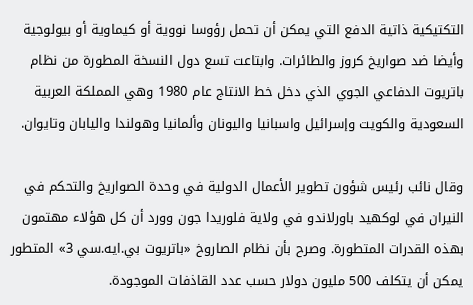التكتيكية ذاتية الدفع التي يمكن أن تحمل رؤوسا نووية أو كيماوية أو بيولوجية وأيضا ضد صواريخ كروز والطائرات. وابتاعت تسع دول النسخة المطورة من نظام باتريوت الدفاعي الجوي الذي دخل خط الانتاج عام 1980 وهي المملكة العربية السعودية والكويت وإسرائيل واسبانيا واليونان وألمانيا وهولندا واليابان وتايوان.

وقال نائب رئيس شؤون تطوير الأعمال الدولية في وحدة الصواريخ والتحكم في النيران في لوكهيد باورلاندو في ولاية فلوريدا جون وورد أن كل هؤلاء مهتمون بهذه القدرات المتطورة. وصرح بأن نظام الصاروخ «باتريوت بي.ايه.سي 3» المتطور يمكن أن يتكلف 500 مليون دولار حسب عدد القاذفات الموجودة.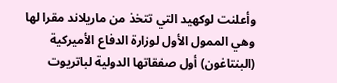وأعلنت لوكهيد التي تتخذ من ماريلاند مقرا لها وهي الممول الأول لوزارة الدفاع الأميركية (البنتاغون) أول صفقاتها الدولية لباتريوت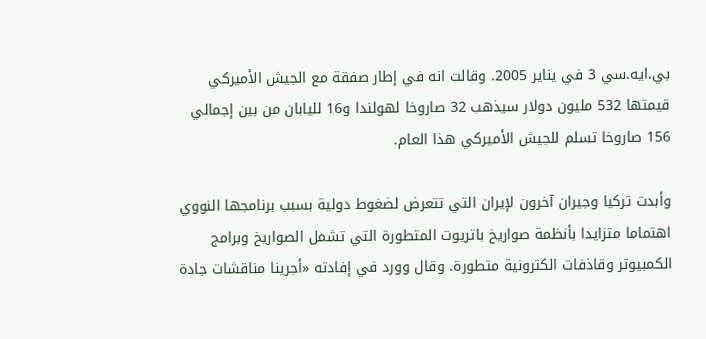بي.ايه.سي 3 في يناير 2005. وقالت انه في إطار صفقة مع الجيش الأميركي قيمتها 532 مليون دولار سيذهب 32 صاروخا لهولندا و16 لليابان من بين إجمالي 156 صاروخا تسلم للجيش الأميركي هذا العام.

وأبدت تركيا وجيران آخرون لإيران التي تتعرض لضغوط دولية بسبب برنامجها النووي اهتماما متزايدا بأنظمة صواريخ باتريوت المتطورة التي تشمل الصواريخ وبرامج الكمبيوتر وقاذفات الكترونية متطورة. وقال وورد في إفادته «أجرينا مناقشات جادة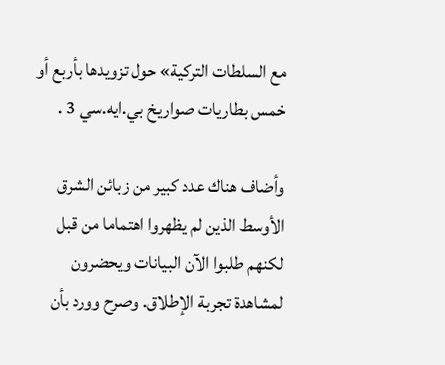مع السلطات التركية» حول تزويدها بأربع أو خمس بطاريات صواريخ بي.ايه.سي 3 .

وأضاف هناك عدد كبير من زبائن الشرق الأوسط الذين لم يظهروا اهتماما من قبل لكنهم طلبوا الآن البيانات ويحضرون لمشاهدة تجربة الإطلاق. وصرح وورد بأن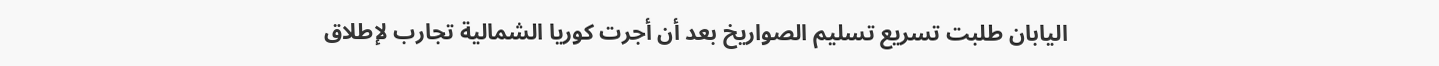اليابان طلبت تسريع تسليم الصواريخ بعد أن أجرت كوريا الشمالية تجارب لإطلاق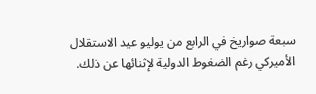سبعة صواريخ في الرابع من يوليو عيد الاستقلال الأميركي رغم الضغوط الدولية لإثنائها عن ذلك.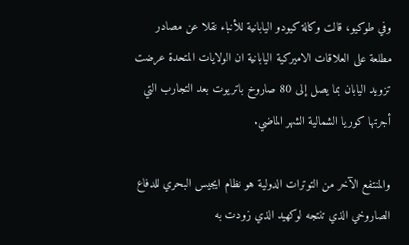وفي طوكيو، قالت وكالة كيودو اليابانية للأنباء نقلا عن مصادر مطلعة على العلاقات الاميركية اليابانية ان الولايات المتحدة عرضت تزويد اليابان بما يصل إلى 80 صاروخ باتريوت بعد التجارب التي أجرتها كوريا الشمالية الشهر الماضي.

والمنتفع الآخر من التوترات الدولية هو نظام ايجيس البحري للدفاع الصاروخي الذي تنتجه لوكهيد الذي زودت به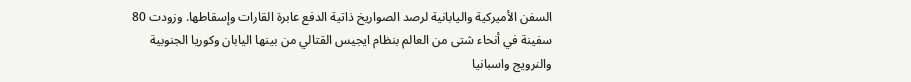السفن الأميركية واليابانية لرصد الصواريخ ذاتية الدفع عابرة القارات وإسقاطها. وزودت 80 سفينة في أنحاء شتى من العالم بنظام ايجيس القتالي من بينها اليابان وكوريا الجنوبية والنرويج واسبانيا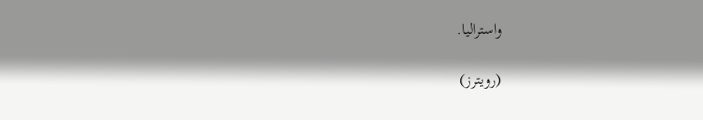واستراليا.

(رويترز)